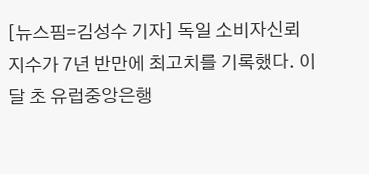[뉴스핌=김성수 기자] 독일 소비자신뢰지수가 7년 반만에 최고치를 기록했다. 이달 초 유럽중앙은행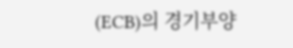(ECB)의 경기부양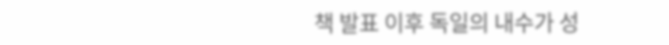책 발표 이후 독일의 내수가 성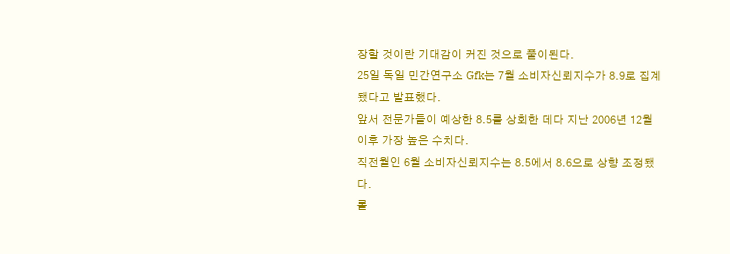장할 것이란 기대감이 커진 것으로 풀이된다.
25일 독일 민간연구소 Gfk는 7월 소비자신뢰지수가 8.9로 집계됐다고 발표했다.
앞서 전문가들이 예상한 8.5를 상회한 데다 지난 2006년 12월 이후 가장 높은 수치다.
직전월인 6월 소비자신뢰지수는 8.5에서 8.6으로 상향 조정됐다.
롤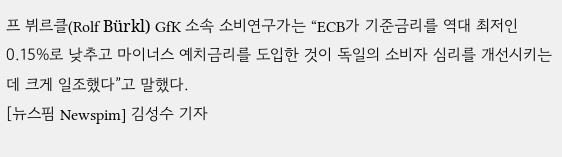프 뷔르클(Rolf Bürkl) GfK 소속 소비연구가는 “ECB가 기준금리를 역대 최저인 0.15%로 낮추고 마이너스 예치금리를 도입한 것이 독일의 소비자 심리를 개선시키는 데 크게 일조했다”고 말했다.
[뉴스핌 Newspim] 김성수 기자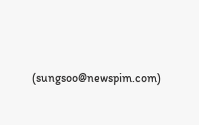(sungsoo@newspim.com)